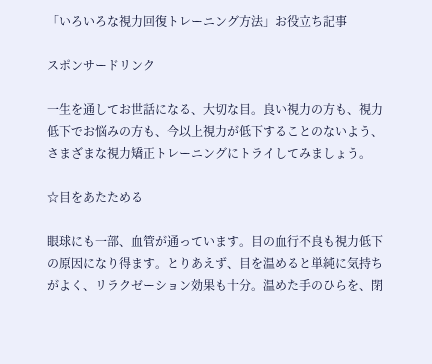「いろいろな視力回復トレーニング方法」お役立ち記事

スポンサードリンク

一生を通してお世話になる、大切な目。良い視力の方も、視力低下でお悩みの方も、今以上視力が低下することのないよう、さまざまな視力矯正トレーニングにトライしてみましょう。

☆目をあたためる

眼球にも一部、血管が通っています。目の血行不良も視力低下の原因になり得ます。とりあえず、目を温めると単純に気持ちがよく、リラクゼーション効果も十分。温めた手のひらを、閉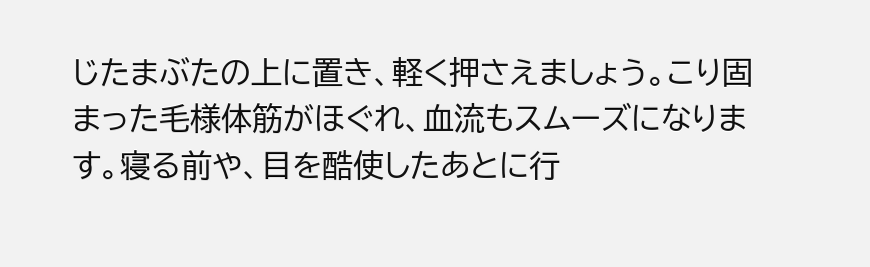じたまぶたの上に置き、軽く押さえましょう。こり固まった毛様体筋がほぐれ、血流もスムーズになります。寝る前や、目を酷使したあとに行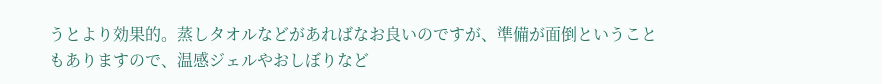うとより効果的。蒸しタオルなどがあればなお良いのですが、準備が面倒ということもありますので、温感ジェルやおしぼりなど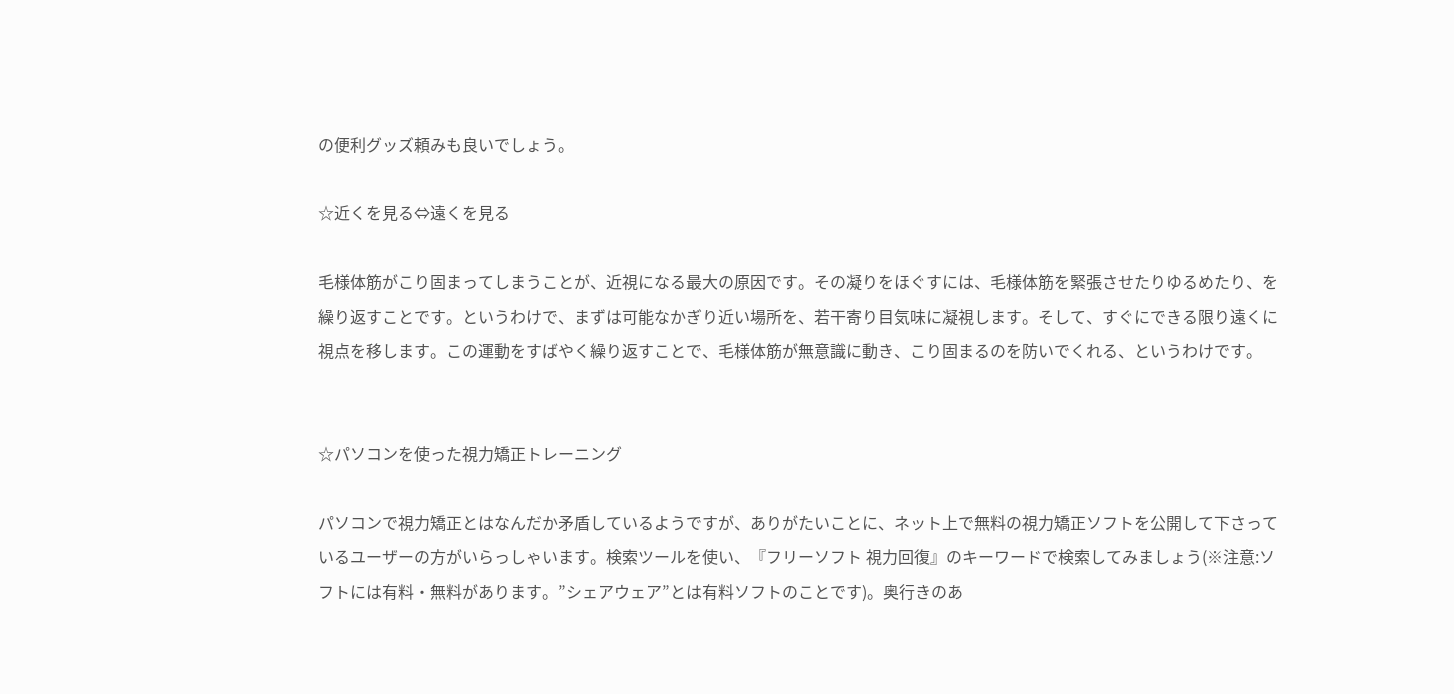の便利グッズ頼みも良いでしょう。

☆近くを見る⇔遠くを見る

毛様体筋がこり固まってしまうことが、近視になる最大の原因です。その凝りをほぐすには、毛様体筋を緊張させたりゆるめたり、を繰り返すことです。というわけで、まずは可能なかぎり近い場所を、若干寄り目気味に凝視します。そして、すぐにできる限り遠くに視点を移します。この運動をすばやく繰り返すことで、毛様体筋が無意識に動き、こり固まるのを防いでくれる、というわけです。


☆パソコンを使った視力矯正トレーニング

パソコンで視力矯正とはなんだか矛盾しているようですが、ありがたいことに、ネット上で無料の視力矯正ソフトを公開して下さっているユーザーの方がいらっしゃいます。検索ツールを使い、『フリーソフト 視力回復』のキーワードで検索してみましょう(※注意:ソフトには有料・無料があります。”シェアウェア”とは有料ソフトのことです)。奥行きのあ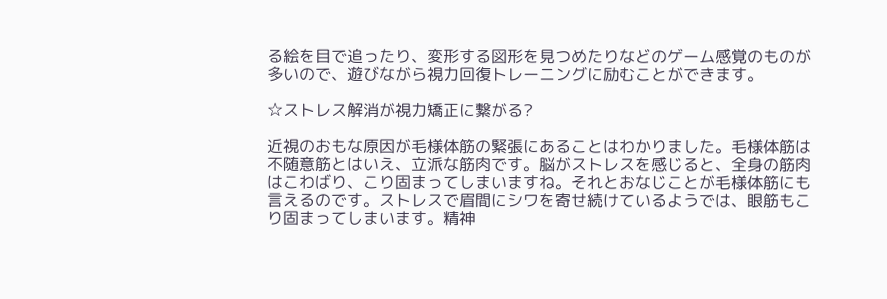る絵を目で追ったり、変形する図形を見つめたりなどのゲーム感覚のものが多いので、遊びながら視力回復トレーニングに励むことができます。

☆ストレス解消が視力矯正に繋がる?

近視のおもな原因が毛様体筋の緊張にあることはわかりました。毛様体筋は不随意筋とはいえ、立派な筋肉です。脳がストレスを感じると、全身の筋肉はこわばり、こり固まってしまいますね。それとおなじことが毛様体筋にも言えるのです。ストレスで眉間にシワを寄せ続けているようでは、眼筋もこり固まってしまいます。精神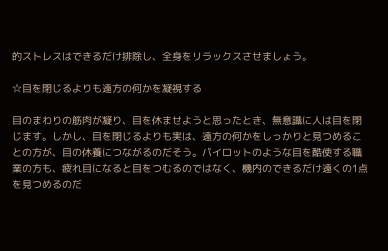的ストレスはできるだけ排除し、全身をリラックスさせましょう。

☆目を閉じるよりも遠方の何かを凝視する

目のまわりの筋肉が凝り、目を休ませようと思ったとき、無意識に人は目を閉じます。しかし、目を閉じるよりも実は、遠方の何かをしっかりと見つめることの方が、目の休養につながるのだそう。パイロットのような目を酷使する職業の方も、疲れ目になると目をつむるのではなく、機内のできるだけ遠くの1点を見つめるのだ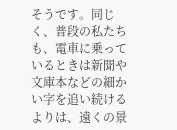そうです。同じく、普段の私たちも、電車に乗っているときは新聞や文庫本などの細かい字を追い続けるよりは、遠くの景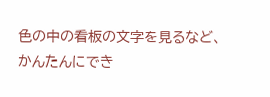色の中の看板の文字を見るなど、かんたんにでき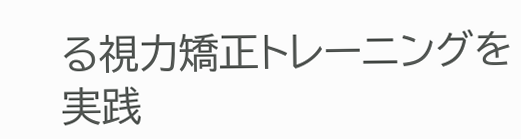る視力矯正トレーニングを実践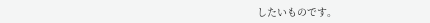したいものです。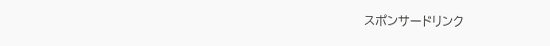スポンサードリンク